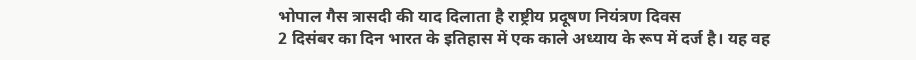भोपाल गैस त्रासदी की याद दिलाता है राष्ट्रीय प्रदूषण नियंत्रण दिवस
2 दिसंबर का दिन भारत के इतिहास में एक काले अध्याय के रूप में दर्ज है। यह वह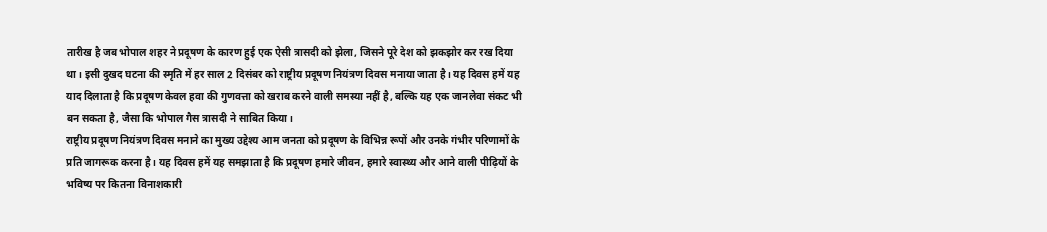तारीख है जब भोपाल शहर ने प्रदूषण के कारण हुई एक ऐसी त्रासदी को झेला, जिसने पूरे देश को झकझोर कर रख दिया था। इसी दुखद घटना की स्मृति में हर साल 2 दिसंबर को राष्ट्रीय प्रदूषण नियंत्रण दिवस मनाया जाता है। यह दिवस हमें यह याद दिलाता है कि प्रदूषण केवल हवा की गुणवत्ता को खराब करने वाली समस्या नहीं है, बल्कि यह एक जानलेवा संकट भी बन सकता है, जैसा कि भोपाल गैस त्रासदी ने साबित किया।
राष्ट्रीय प्रदूषण नियंत्रण दिवस मनाने का मुख्य उद्देश्य आम जनता को प्रदूषण के विभिन्न रूपों और उनके गंभीर परिणामों के प्रति जागरूक करना है। यह दिवस हमें यह समझाता है कि प्रदूषण हमारे जीवन, हमारे स्वास्थ्य और आने वाली पीढ़ियों के भविष्य पर कितना विनाशकारी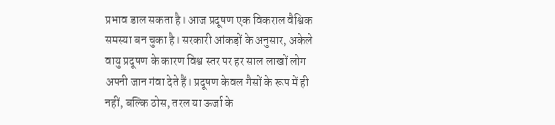प्रभाव डाल सकता है। आज प्रदूषण एक विकराल वैश्विक समस्या बन चुका है। सरकारी आंकड़ों के अनुसार, अकेले वायु प्रदूषण के कारण विश्व स्तर पर हर साल लाखों लोग अपनी जान गंवा देते हैं। प्रदूषण केवल गैसों के रूप में ही नहीं, बल्कि ठोस, तरल या ऊर्जा के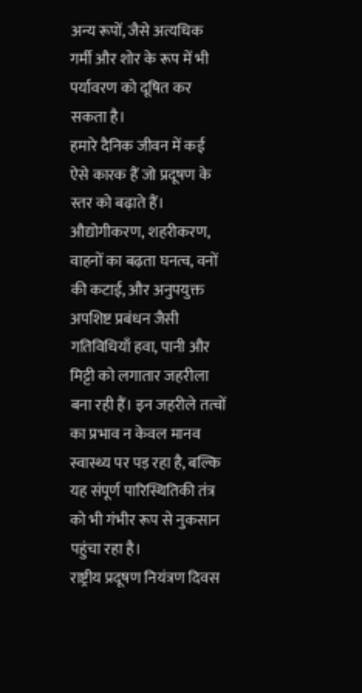अन्य रूपों, जैसे अत्यधिक गर्मी और शोर के रूप में भी पर्यावरण को दूषित कर सकता है।
हमारे दैनिक जीवन में कई ऐसे कारक हैं जो प्रदूषण के स्तर को बढ़ाते हैं। औद्योगीकरण, शहरीकरण, वाहनों का बढ़ता घनत्व, वनों की कटाई, और अनुपयुक्त अपशिष्ट प्रबंधन जैसी गतिविधियाँ हवा, पानी और मिट्टी को लगातार जहरीला बना रही हैं। इन जहरीले तत्वों का प्रभाव न केवल मानव स्वास्थ्य पर पड़ रहा है, बल्कि यह संपूर्ण पारिस्थितिकी तंत्र को भी गंभीर रूप से नुकसान पहुंचा रहा है।
राष्ट्रीय प्रदूषण नियंत्रण दिवस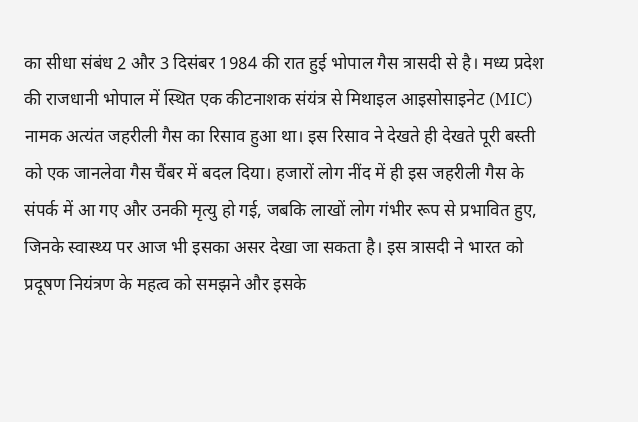का सीधा संबंध 2 और 3 दिसंबर 1984 की रात हुई भोपाल गैस त्रासदी से है। मध्य प्रदेश की राजधानी भोपाल में स्थित एक कीटनाशक संयंत्र से मिथाइल आइसोसाइनेट (MIC) नामक अत्यंत जहरीली गैस का रिसाव हुआ था। इस रिसाव ने देखते ही देखते पूरी बस्ती को एक जानलेवा गैस चैंबर में बदल दिया। हजारों लोग नींद में ही इस जहरीली गैस के संपर्क में आ गए और उनकी मृत्यु हो गई, जबकि लाखों लोग गंभीर रूप से प्रभावित हुए, जिनके स्वास्थ्य पर आज भी इसका असर देखा जा सकता है। इस त्रासदी ने भारत को प्रदूषण नियंत्रण के महत्व को समझने और इसके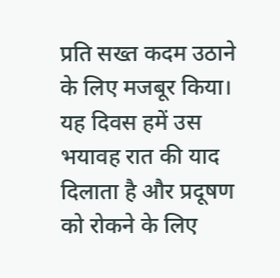प्रति सख्त कदम उठाने के लिए मजबूर किया। यह दिवस हमें उस भयावह रात की याद दिलाता है और प्रदूषण को रोकने के लिए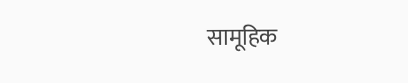सामूहिक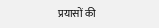प्रयासों की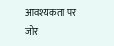आवश्यकता पर जोर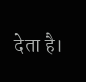देता है।